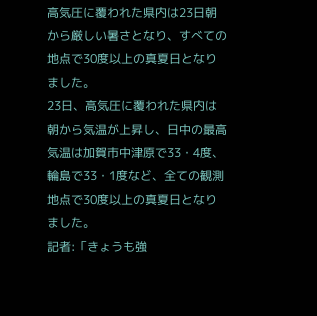高気圧に覆われた県内は23日朝から厳しい暑さとなり、すべての地点で30度以上の真夏日となりました。
23日、高気圧に覆われた県内は朝から気温が上昇し、日中の最高気温は加賀市中津原で33・4度、輪島で33・1度など、全ての観測地点で30度以上の真夏日となりました。
記者:「きょうも強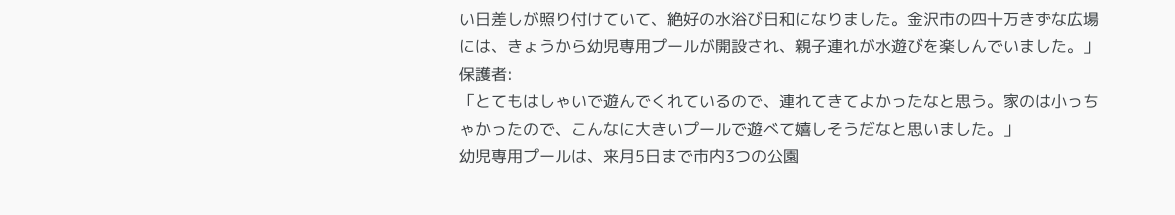い日差しが照り付けていて、絶好の水浴び日和になりました。金沢市の四十万きずな広場には、きょうから幼児専用プールが開設され、親子連れが水遊びを楽しんでいました。」
保護者:
「とてもはしゃいで遊んでくれているので、連れてきてよかったなと思う。家のは小っちゃかったので、こんなに大きいプールで遊べて嬉しそうだなと思いました。」
幼児専用プールは、来月5日まで市内3つの公園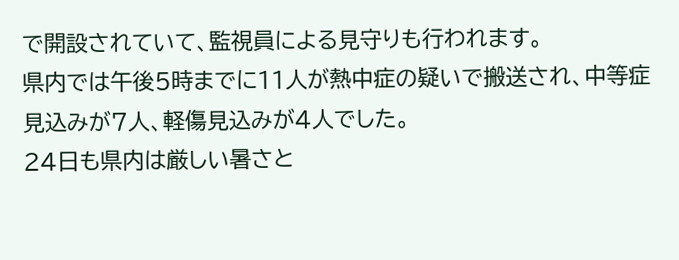で開設されていて、監視員による見守りも行われます。
県内では午後5時までに11人が熱中症の疑いで搬送され、中等症見込みが7人、軽傷見込みが4人でした。
24日も県内は厳しい暑さと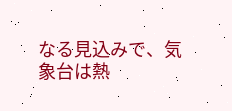なる見込みで、気象台は熱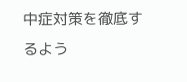中症対策を徹底するよう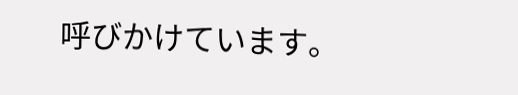呼びかけています。